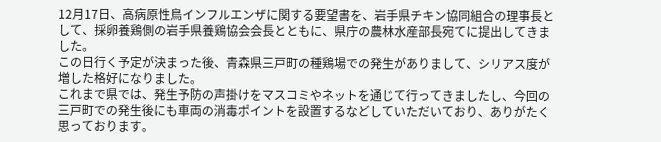12月17日、高病原性鳥インフルエンザに関する要望書を、岩手県チキン協同組合の理事長として、採卵養鶏側の岩手県養鶏協会会長とともに、県庁の農林水産部長宛てに提出してきました。
この日行く予定が決まった後、青森県三戸町の種鶏場での発生がありまして、シリアス度が増した格好になりました。
これまで県では、発生予防の声掛けをマスコミやネットを通じて行ってきましたし、今回の三戸町での発生後にも車両の消毒ポイントを設置するなどしていただいており、ありがたく思っております。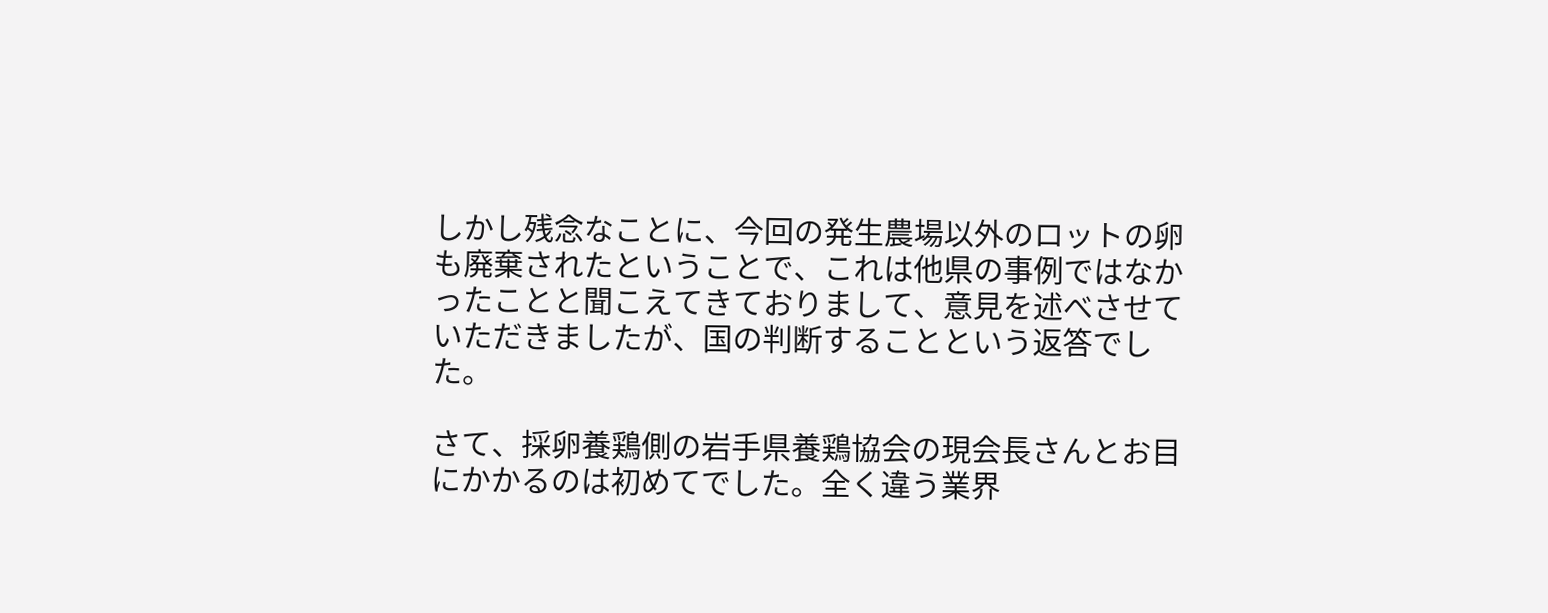しかし残念なことに、今回の発生農場以外のロットの卵も廃棄されたということで、これは他県の事例ではなかったことと聞こえてきておりまして、意見を述べさせていただきましたが、国の判断することという返答でした。

さて、採卵養鶏側の岩手県養鶏協会の現会長さんとお目にかかるのは初めてでした。全く違う業界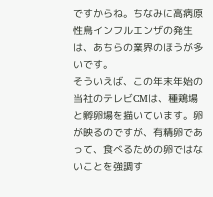ですからね。ちなみに高病原性鳥インフルエンザの発生は、あちらの業界のほうが多いです。
そういえば、この年末年始の当社のテレビCMは、種鶏場と孵卵場を描いています。卵が映るのですが、有精卵であって、食べるための卵ではないことを強調す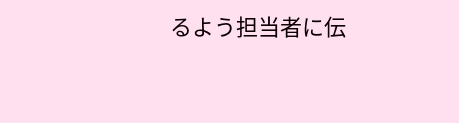るよう担当者に伝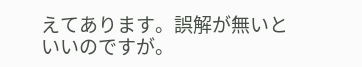えてあります。誤解が無いといいのですが。